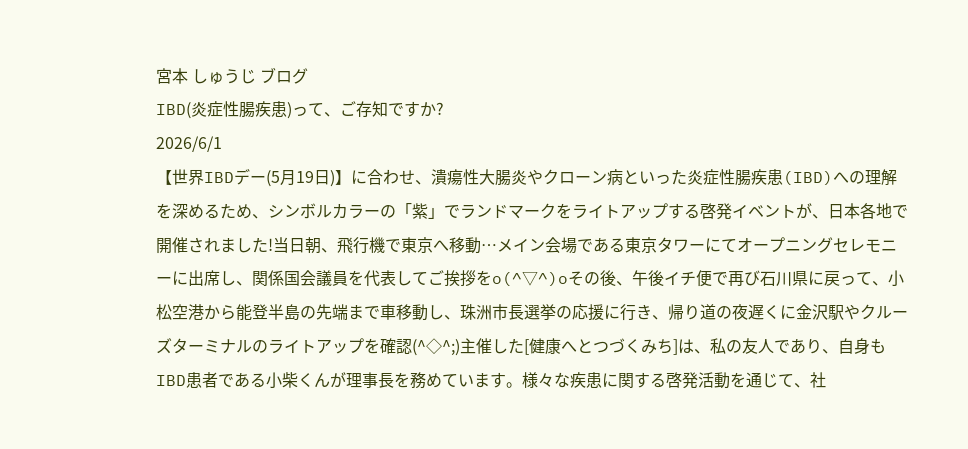宮本 しゅうじ ブログ
IBD(炎症性腸疾患)って、ご存知ですか?
2026/6/1
【世界IBDデー(5月19日)】に合わせ、潰瘍性大腸炎やクローン病といった炎症性腸疾患(IBD)への理解を深めるため、シンボルカラーの「紫」でランドマークをライトアップする啓発イベントが、日本各地で開催されました!当日朝、飛行機で東京へ移動…メイン会場である東京タワーにてオープニングセレモニーに出席し、関係国会議員を代表してご挨拶をo(^▽^)oその後、午後イチ便で再び石川県に戻って、小松空港から能登半島の先端まで車移動し、珠洲市長選挙の応援に行き、帰り道の夜遅くに金沢駅やクルーズターミナルのライトアップを確認(^◇^;)主催した[健康へとつづくみち]は、私の友人であり、自身もIBD患者である小柴くんが理事長を務めています。様々な疾患に関する啓発活動を通じて、社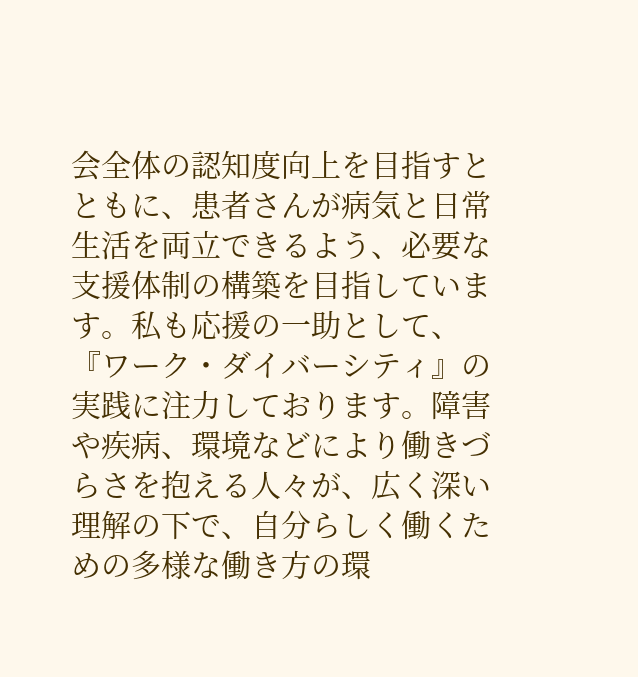会全体の認知度向上を目指すとともに、患者さんが病気と日常生活を両立できるよう、必要な支援体制の構築を目指しています。私も応援の一助として、『ワーク・ダイバーシティ』の実践に注力しております。障害や疾病、環境などにより働きづらさを抱える人々が、広く深い理解の下で、自分らしく働くための多様な働き方の環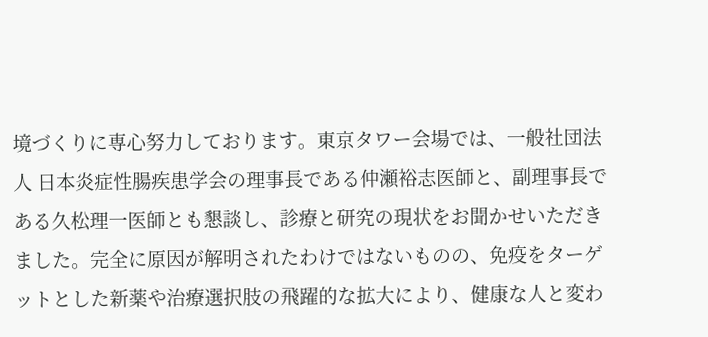境づくりに専心努力しております。東京タワー会場では、一般社団法人 日本炎症性腸疾患学会の理事長である仲瀬裕志医師と、副理事長である久松理一医師とも懇談し、診療と研究の現状をお聞かせいただきました。完全に原因が解明されたわけではないものの、免疫をターゲットとした新薬や治療選択肢の飛躍的な拡大により、健康な人と変わ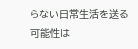らない日常生活を送る可能性は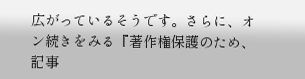広がっているそうです。さらに、オン続きをみる『著作権保護のため、記事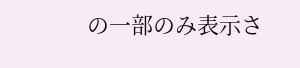の一部のみ表示さ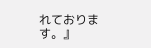れております。』